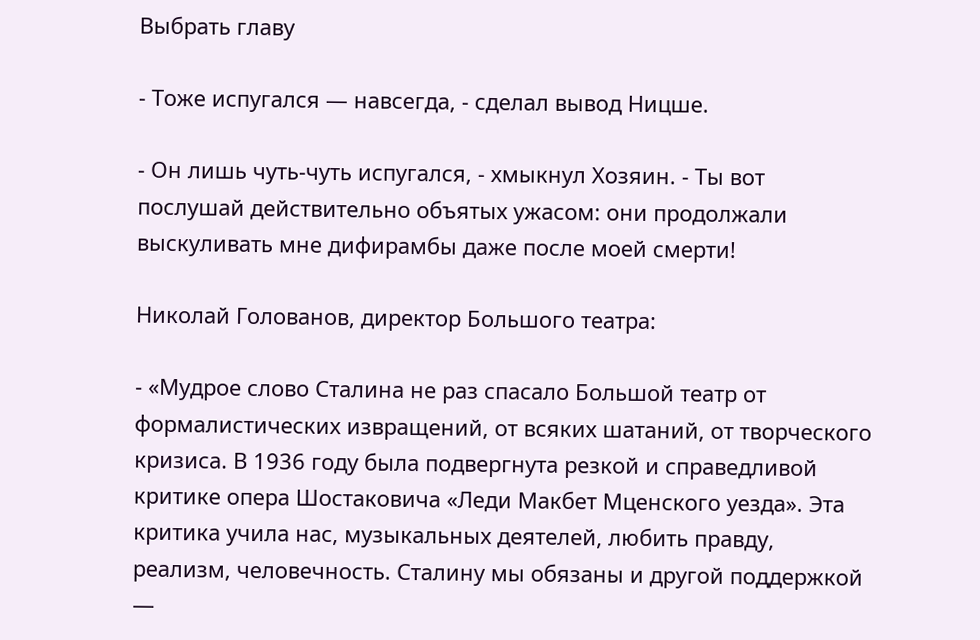Выбрать главу

- Тоже испугался — навсегда, - сделал вывод Ницше.

- Он лишь чуть-чуть испугался, - хмыкнул Хозяин. - Ты вот послушай действительно объятых ужасом: они продолжали выскуливать мне дифирамбы даже после моей смерти!

Николай Голованов, директор Большого театра:

- «Мудрое слово Сталина не раз спасало Большой театр от формалистических извращений, от всяких шатаний, от творческого кризиса. В 1936 году была подвергнута резкой и справедливой критике опера Шостаковича «Леди Макбет Мценского уезда». Эта критика учила нас, музыкальных деятелей, любить правду, реализм, человечность. Сталину мы обязаны и другой поддержкой —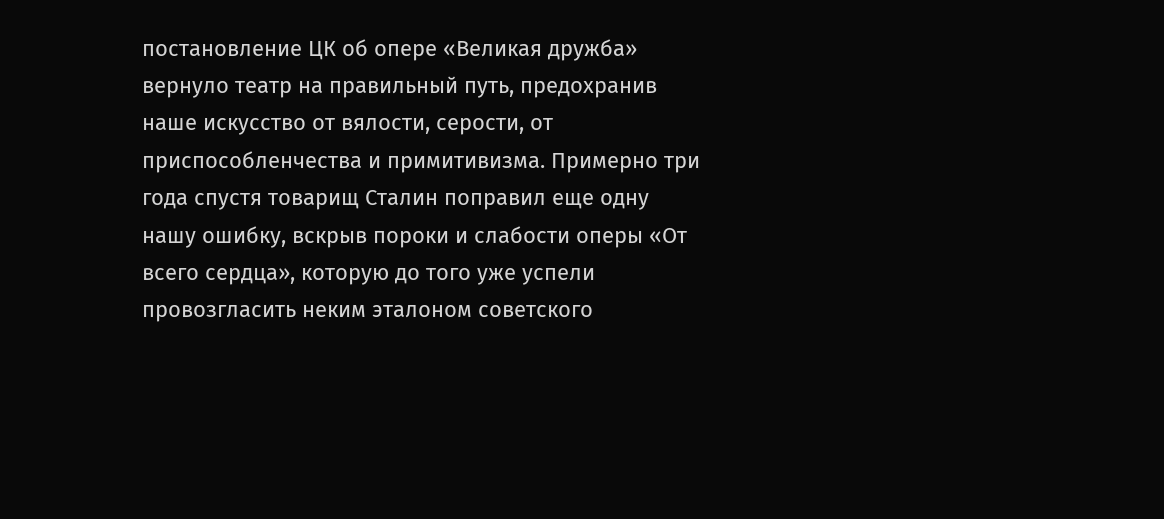постановление ЦК об опере «Великая дружба» вернуло театр на правильный путь, предохранив наше искусство от вялости, серости, от приспособленчества и примитивизма. Примерно три года спустя товарищ Сталин поправил еще одну нашу ошибку, вскрыв пороки и слабости оперы «От всего сердца», которую до того уже успели провозгласить неким эталоном советского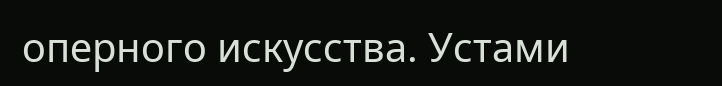оперного искусства. Устами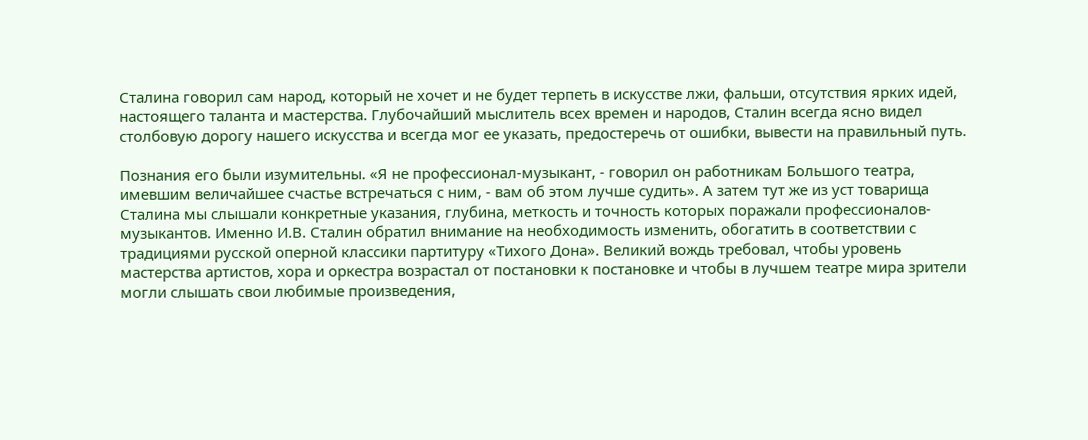Сталина говорил сам народ, который не хочет и не будет терпеть в искусстве лжи, фальши, отсутствия ярких идей, настоящего таланта и мастерства. Глубочайший мыслитель всех времен и народов, Сталин всегда ясно видел столбовую дорогу нашего искусства и всегда мог ее указать, предостеречь от ошибки, вывести на правильный путь.

Познания его были изумительны. «Я не профессионал-музыкант, - говорил он работникам Большого театра, имевшим величайшее счастье встречаться с ним, - вам об этом лучше судить». А затем тут же из уст товарища Сталина мы слышали конкретные указания, глубина, меткость и точность которых поражали профессионалов-музыкантов. Именно И.В. Сталин обратил внимание на необходимость изменить, обогатить в соответствии с традициями русской оперной классики партитуру «Тихого Дона». Великий вождь требовал, чтобы уровень мастерства артистов, хора и оркестра возрастал от постановки к постановке и чтобы в лучшем театре мира зрители могли слышать свои любимые произведения,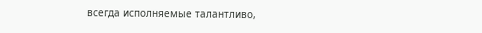всегда исполняемые талантливо,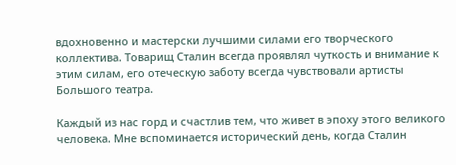вдохновенно и мастерски лучшими силами его творческого коллектива. Товарищ Сталин всегда проявлял чуткость и внимание к этим силам, его отеческую заботу всегда чувствовали артисты Большого театра.

Каждый из нас горд и счастлив тем, что живет в эпоху этого великого человека. Мне вспоминается исторический день, когда Сталин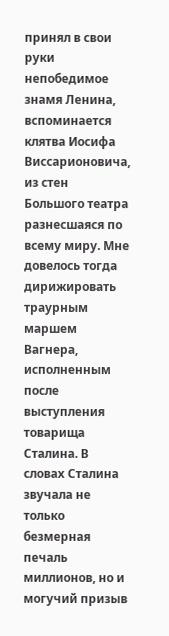принял в свои руки непобедимое знамя Ленина, вспоминается клятва Иосифа Виссарионовича, из стен Большого театра разнесшаяся по всему миру. Мне довелось тогда дирижировать траурным маршем Вагнера, исполненным после выступления товарища Сталина. В словах Сталина звучала не только безмерная печаль миллионов, но и могучий призыв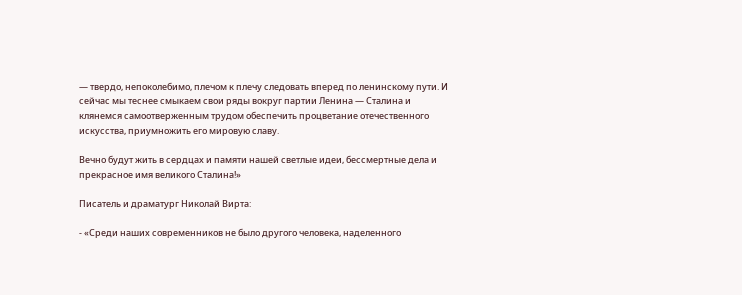— твердо, непоколебимо, плечом к плечу следовать вперед по ленинскому пути. И сейчас мы теснее смыкаем свои ряды вокруг партии Ленина — Сталина и клянемся самоотверженным трудом обеспечить процветание отечественного искусства, приумножить его мировую славу.

Вечно будут жить в сердцах и памяти нашей светлые идеи, бессмертные дела и прекрасное имя великого Сталина!»

Писатель и драматург Николай Вирта:

- «Среди наших современников не было другого человека, наделенного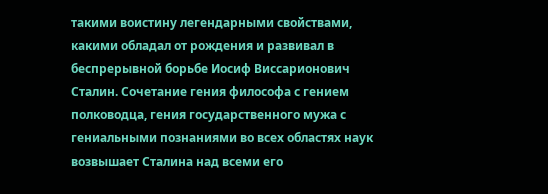такими воистину легендарными свойствами, какими обладал от рождения и развивал в беспрерывной борьбе Иосиф Виссарионович Сталин. Сочетание гения философа с гением полководца, гения государственного мужа с гениальными познаниями во всех областях наук возвышает Сталина над всеми его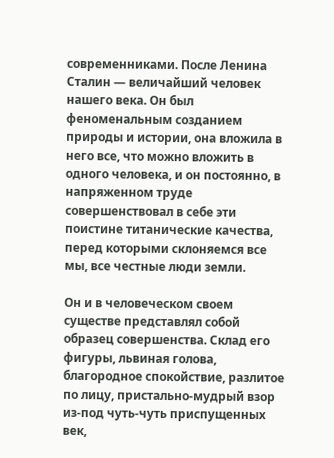современниками. После Ленина Сталин — величайший человек нашего века. Он был феноменальным созданием природы и истории, она вложила в него все, что можно вложить в одного человека, и он постоянно, в напряженном труде совершенствовал в себе эти поистине титанические качества, перед которыми склоняемся все мы, все честные люди земли.

Он и в человеческом своем существе представлял собой образец совершенства. Склад его фигуры, львиная голова, благородное спокойствие, разлитое по лицу, пристально-мудрый взор из-под чуть-чуть приспущенных век,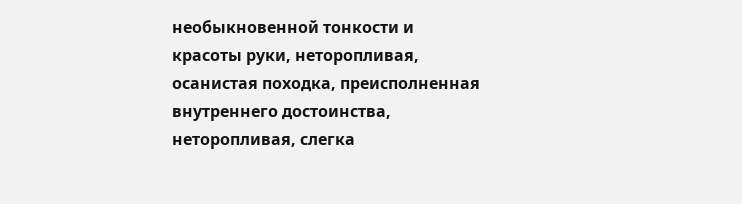необыкновенной тонкости и красоты руки, неторопливая, осанистая походка, преисполненная внутреннего достоинства, неторопливая, слегка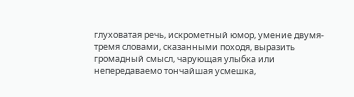глуховатая речь, искрометный юмор, умение двумя-тремя словами, сказанными походя, выразить громадный смысл, чарующая улыбка или непередаваемо тончайшая усмешка,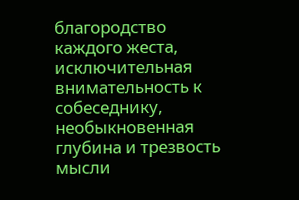благородство каждого жеста, исключительная внимательность к собеседнику, необыкновенная глубина и трезвость мысли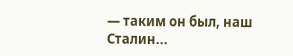— таким он был, наш Сталин...